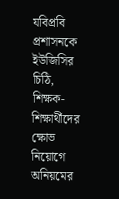যবিপ্রবি প্রশাসনকে ইউজিসির চিঠি, শিক্ষক-শিক্ষার্থীদের ক্ষোভ
নিয়োগে অনিয়মের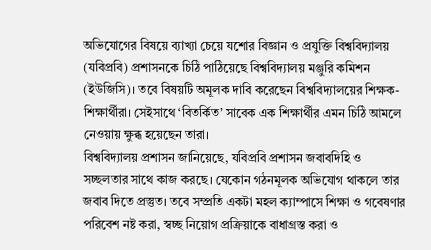অভিযোগের বিষয়ে ব্যাখ্যা চেয়ে যশোর বিজ্ঞান ও প্রযুক্তি বিশ্ববিদ্যালয় (যবিপ্রবি) প্রশাসনকে চিঠি পাঠিয়েছে বিশ্ববিদ্যালয় মঞ্জুরি কমিশন (ইউজিসি)। তবে বিষয়টি অমূলক দাবি করেছেন বিশ্ববিদ্যালয়ের শিক্ষক-শিক্ষার্থীরা। সেইসাথে ‘বিতর্কিত’ সাবেক এক শিক্ষার্থীর এমন চিঠি আমলে নেওয়ায় ক্ষুব্ধ হয়েছেন তারা।
বিশ্ববিদ্যালয় প্রশাসন জানিয়েছে, যবিপ্রবি প্রশাসন জবাবদিহি ও সচ্ছলতার সাথে কাজ করছে। যেকোন গঠনমূলক অভিযোগ থাকলে তার জবাব দিতে প্রস্তুত। তবে সম্প্রতি একটা মহল ক্যাম্পাসে শিক্ষা ও গবেষণার পরিবেশ নষ্ট করা, স্বচ্ছ নিয়োগ প্রক্রিয়াকে বাধাগ্রস্ত করা ও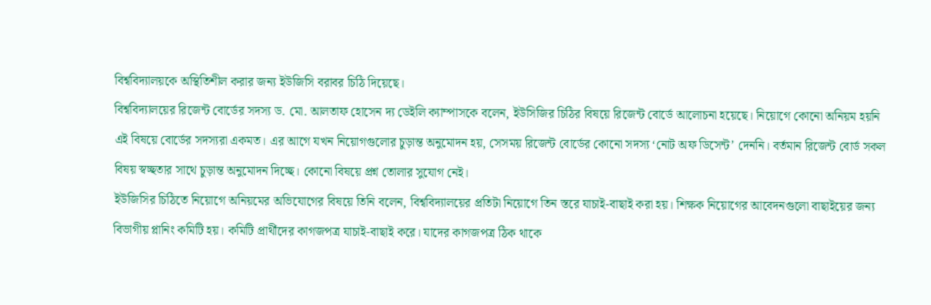বিশ্ববিদ্যালয়কে অস্থিতিশীল করার জন্য ইউজিসি বরাবর চিঠি দিয়েছে।
বিশ্ববিদ্যালয়ের রিজেন্ট বোর্ডের সদস্য ড. মো. আলতাফ হোসেন দ্য ডেইলি ক্যাম্পাসকে বলেন, ইউসিজির চিঠির বিষয়ে রিজেন্ট বোর্ডে আলোচনা হয়েছে। নিয়োগে কোনো অনিয়ম হয়নি এই বিষয়ে বোর্ডের সদস্যরা একমত। এর আগে যখন নিয়োগগুলোর চুড়ান্ত অনুমোদন হয়, সেসময় রিজেন্ট বোর্ডের কোনো সদস্য ‘নোট অফ ডিসেন্ট’ দেননি। বর্তমান রিজেন্ট বোর্ড সকল বিষয় স্বচ্ছতার সাথে চুড়ান্ত অনুমোদন দিচ্ছে। কোনো বিষয়ে প্রশ্ন তোলার সুযোগ নেই।
ইউজিসির চিঠিতে নিয়োগে অনিয়মের অভিযোগের বিষয়ে তিনি বলেন, বিশ্ববিদ্যালয়ের প্রতিটা নিয়োগে তিন স্তরে যাচাই-বাছাই করা হয়। শিক্ষক নিয়োগের আবেদনগুলো বাছাইয়ের জন্য বিভাগীয় প্লানিং কমিটি হয়। কমিটি প্রার্থীদের কাগজপত্র যাচাই-বাছাই করে। যাদের কাগজপত্র ঠিক থাকে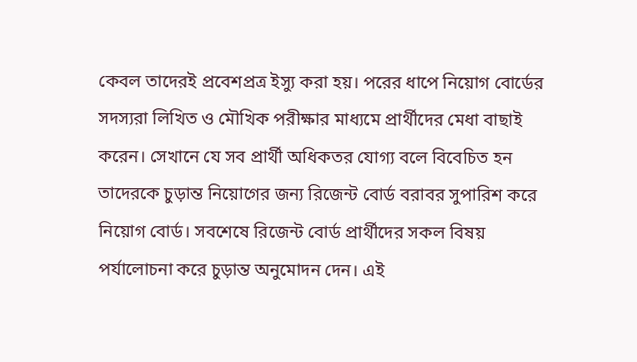কেবল তাদেরই প্রবেশপ্রত্র ইস্যু করা হয়। পরের ধাপে নিয়োগ বোর্ডের সদস্যরা লিখিত ও মৌখিক পরীক্ষার মাধ্যমে প্রার্থীদের মেধা বাছাই করেন। সেখানে যে সব প্রার্থী অধিকতর যোগ্য বলে বিবেচিত হন তাদেরকে চুড়ান্ত নিয়োগের জন্য রিজেন্ট বোর্ড বরাবর সুপারিশ করে নিয়োগ বোর্ড। সবশেষে রিজেন্ট বোর্ড প্রার্থীদের সকল বিষয় পর্যালোচনা করে চুড়ান্ত অনুমোদন দেন। এই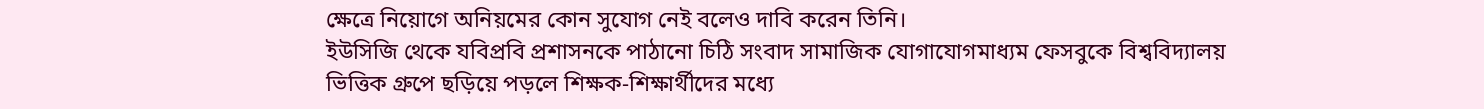ক্ষেত্রে নিয়োগে অনিয়মের কোন সুযোগ নেই বলেও দাবি করেন তিনি।
ইউসিজি থেকে যবিপ্রবি প্রশাসনকে পাঠানো চিঠি সংবাদ সামাজিক যোগাযোগমাধ্যম ফেসবুকে বিশ্ববিদ্যালয় ভিত্তিক গ্রুপে ছড়িয়ে পড়লে শিক্ষক-শিক্ষার্থীদের মধ্যে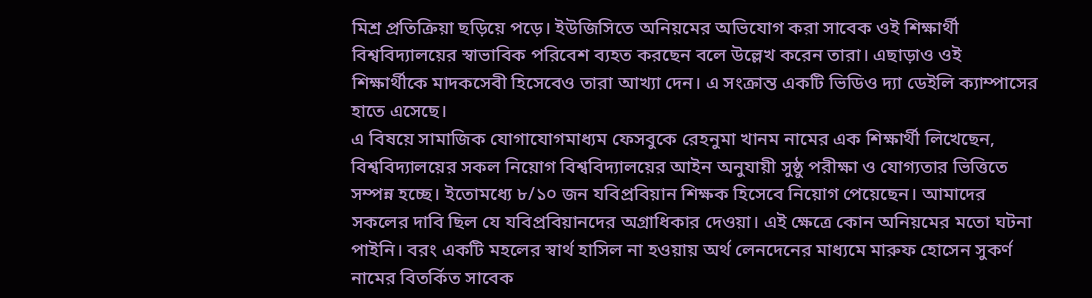মিশ্র প্রতিক্রিয়া ছড়িয়ে পড়ে। ইউজিসিতে অনিয়মের অভিযোগ করা সাবেক ওই শিক্ষার্থী বিশ্ববিদ্যালয়ের স্বাভাবিক পরিবেশ ব্যহত করছেন বলে উল্লেখ করেন তারা। এছাড়াও ওই শিক্ষার্থীকে মাদকসেবী হিসেবেও তারা আখ্যা দেন। এ সংক্রান্ত একটি ভিডিও দ্যা ডেইলি ক্যাম্পাসের হাতে এসেছে।
এ বিষয়ে সামাজিক যোগাযোগমাধ্যম ফেসবুকে রেহনুমা খানম নামের এক শিক্ষার্থী লিখেছেন, বিশ্ববিদ্যালয়ের সকল নিয়োগ বিশ্ববিদ্যালয়ের আইন অনুযায়ী সুষ্ঠু পরীক্ষা ও যোগ্যতার ভিত্তিতে সম্পন্ন হচ্ছে। ইতোমধ্যে ৮/১০ জন যবিপ্রবিয়ান শিক্ষক হিসেবে নিয়োগ পেয়েছেন। আমাদের সকলের দাবি ছিল যে যবিপ্রবিয়ানদের অগ্রাধিকার দেওয়া। এই ক্ষেত্রে কোন অনিয়মের মতো ঘটনা পাইনি। বরং একটি মহলের স্বার্থ হাসিল না হওয়ায় অর্থ লেনদেনের মাধ্যমে মারুফ হোসেন সুকর্ণ নামের বিতর্কিত সাবেক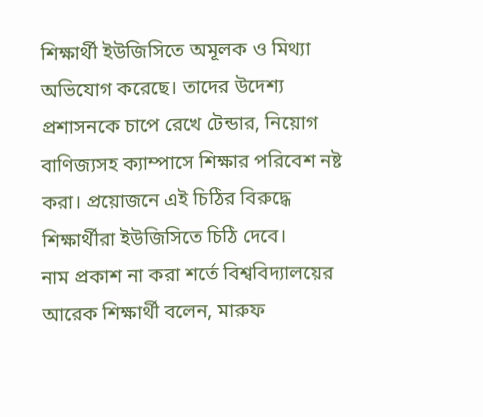শিক্ষার্থী ইউজিসিতে অমূলক ও মিথ্যা অভিযোগ করেছে। তাদের উদেশ্য প্রশাসনকে চাপে রেখে টেন্ডার, নিয়োগ বাণিজ্যসহ ক্যাম্পাসে শিক্ষার পরিবেশ নষ্ট করা। প্রয়োজনে এই চিঠির বিরুদ্ধে শিক্ষার্থীরা ইউজিসিতে চিঠি দেবে।
নাম প্রকাশ না করা শর্তে বিশ্ববিদ্যালয়ের আরেক শিক্ষার্থী বলেন, মারুফ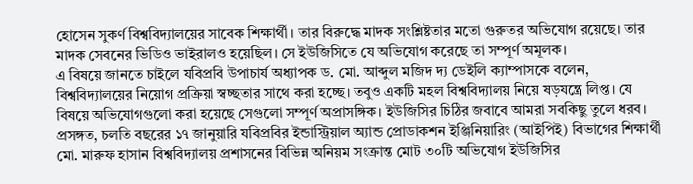হোসেন সুকর্ণ বিশ্ববিদ্যালয়ের সাবেক শিক্ষার্থী। তার বিরুদ্ধে মাদক সংশ্লিষ্টতার মতো গুরুতর অভিযোগ রয়েছে। তার মাদক সেবনের ভিডিও ভাইরালও হয়েছিল। সে ইউজিসিতে যে অভিযোগ করেছে তা সম্পূর্ণ অমূলক।
এ বিষয়ে জানতে চাইলে যবিপ্রবি উপাচার্য অধ্যাপক ড. মো. আব্দুল মজিদ দ্য ডেইলি ক্যাম্পাসকে বলেন, বিশ্ববিদ্যালয়ের নিয়োগ প্রক্রিয়া স্বচ্ছতার সাথে করা হচ্ছে। তবুও একটি মহল বিশ্ববিদ্যালয় নিয়ে ষড়যন্ত্রে লিপ্ত। যে বিষয়ে অভিযোগগুলো করা হয়েছে সেগুলো সম্পূর্ণ অপ্রাসঙ্গিক। ইউজিসির চিঠির জবাবে আমরা সবকিছু তুলে ধরব।
প্রসঙ্গত, চলতি বছরের ১৭ জানুয়ারি যবিপ্রবির ইন্ডাস্ট্রিয়াল অ্যান্ড প্রোডাকশন ইঞ্জিনিয়ারিং (আইপিই) বিভাগের শিক্ষার্থী মো. মারুফ হাসান বিশ্ববিদ্যালয় প্রশাসনের বিভিন্ন অনিয়ম সংক্রান্ত মোট ৩০টি অভিযোগ ইউজিসির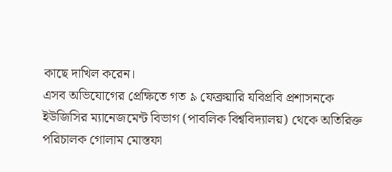কাছে দাখিল করেন।
এসব অভিযোগের প্রেক্ষিতে গত ৯ ফেব্রুয়ারি যবিপ্রবি প্রশাসনকে ইউজিসির ম্যানেজমেন্ট বিভাগ (পাবলিক বিশ্ববিদ্যালয়) থেকে অতিরিক্ত পরিচালক গোলাম মোস্তফা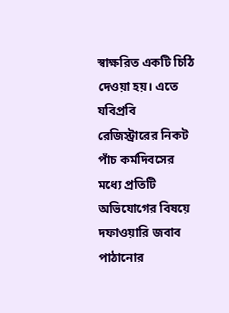স্বাক্ষরিত একটি চিঠি দেওয়া হয়। এতে যবিপ্রবি রেজিস্ট্রারের নিকট পাঁচ কর্মদিবসের মধ্যে প্রতিটি অভিযোগের বিষয়ে দফাওয়ারি জবাব পাঠানোর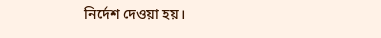নির্দেশ দেওয়া হয়।